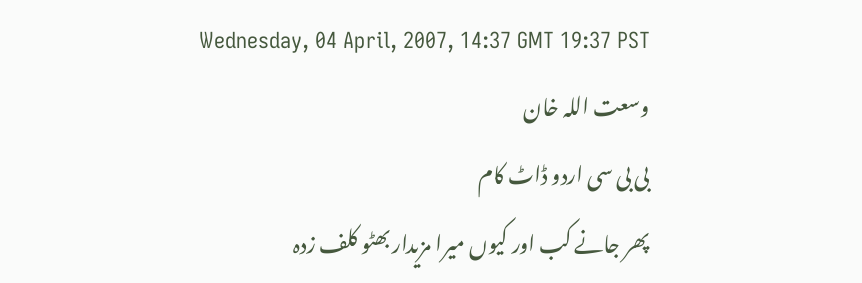Wednesday, 04 April, 2007, 14:37 GMT 19:37 PST
وسعت اللہ خان
بی بی سی اردو ڈاٹ کام
پھر جانے کب اور کیوں میرا مزیدار بھٹو کلف زدہ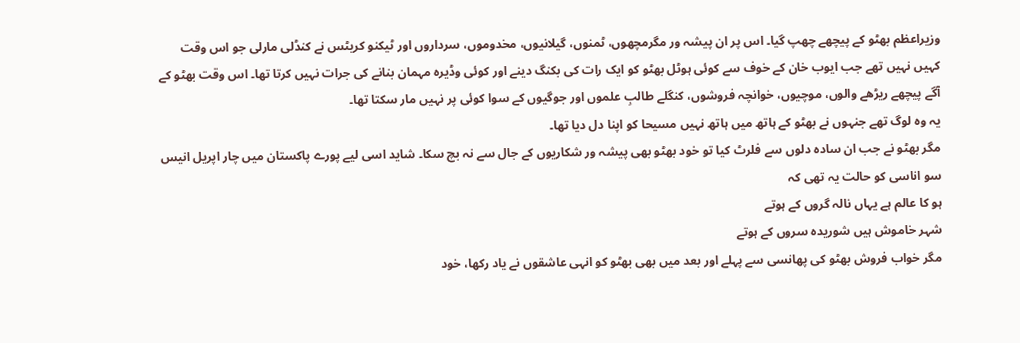وزیراعظم بھٹو کے پیچھے چھپ گیا۔ اس پر ان پیشہ ور مگرمچھوں، ٹمنوں، گیلانیوں، مخدوموں، سرداروں اور ٹیکنو کریٹس نے کنڈلی مارلی جو اس وقت کہیں نہیں تھے جب ایوب خان کے خوف سے کوئی ہوٹل بھٹو کو ایک رات کی بکنگ دینے اور کوئی وڈیرہ مہمان بنانے کی جرات نہیں کرتا تھا۔ اس وقت بھٹو کے آگے پیچھے ریڑھے والوں، موچیوں، خوانچہ فروشوں، کنگلے طالبِ علموں اور جوگیوں کے سوا کوئی پر نہیں مار سکتا تھا۔
یہ وہ لوگ تھے جنہوں نے بھٹو کے ہاتھ میں ہاتھ نہیں مسیحا کو اپنا دل دیا تھا۔
مگر بھٹو نے جب ان سادہ دلوں سے فلرٹ کیا تو خود بھٹو بھی پیشہ ور شکاریوں کے جال سے نہ بچ سکا۔ شاید اسی لیے پورے پاکستان میں چار اپریل انیس سو اناسی کو حالت یہ تھی کہ
ہو کا عالم ہے یہاں نالہ گروں کے ہوتے
شہر خاموش ہیں شوریدہ سروں کے ہوتے
مگر خواب فروش بھٹو کی پھانسی سے پہلے اور بعد میں بھی بھٹو کو انہی عاشقوں نے یاد رکھا، خود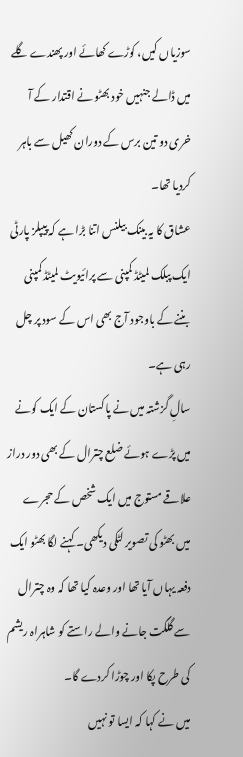سوزیاں کیں، کوڑے کھائے اور پھندے گلے میں ڈالے جنہیں خود بھٹو نے اقتدار کے آ خری دو تین برس کے دوران کھیل سے باہر کردیا تھا۔
عشاق کا یہ بینک بیلنس اتنا بڑا ہے کہ پیپلز پارٹی ایک پبلک لمیٹڈ کمپنی سے پرائیویٹ لمیٹڈ کمپنی بننے کے باوجود آج بھی اس کے سود پر چل رہی ہے۔
سالِ گزشتہ میں نے پاکستان کے ایک کونے میں پڑے ہوئے ضلع چترال کے بھی دور دراز علاقے مستوج میں ایک شخص کے حجرے میں بھٹو کی تصویر لٹکی دیکھی۔ کہنے لگا بھٹو ایک دفعہ یہاں آیا تھا اور وعدہ کیا تھا کہ وہ چترال سے گلگت جانے والے راستے کو شاہراہ ریشم کی طرح پکا اور چوڑا کردے گا۔
میں نے کہا کہ ایسا تو نہیں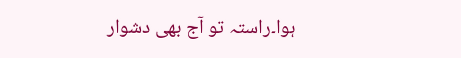ہوا۔راستہ تو آج بھی دشوار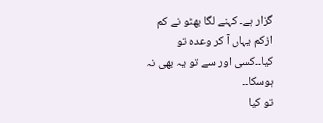گزار ہے۔ کہنے لگا بھٹو نے کم ازکم یہاں آ کر وعدہ تو کیا۔۔کسی اور سے تو یہ بھی نہ ہوسکا۔۔
تو کیا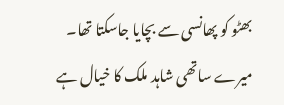بھٹو کو پھانسی سے بچایا جاسکتا تھا۔
میرے ساتھی شاہد ملک کا خیال ہے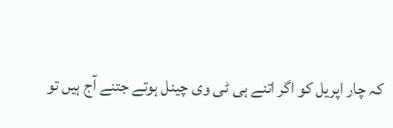کہ چار اپریل کو اگر اتنے ہی ٹی وی چینل ہوتے جتنے آج ہیں تو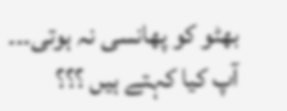بھٹو کو پھانسی نہ ہوتی۔۔۔
آپ کیا کہتے ہیں ؟؟؟